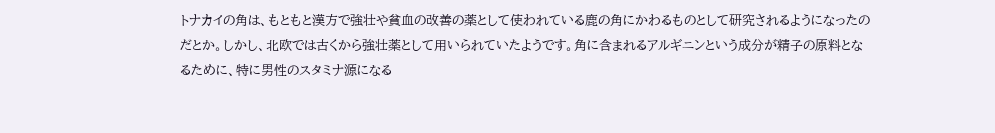トナカイの角は、もともと漢方で強壮や貧血の改善の薬として使われている鹿の角にかわるものとして研究されるようになったのだとか。しかし、北欧では古くから強壮薬として用いられていたようです。角に含まれるアルギニンという成分が精子の原料となるために、特に男性のスタミナ源になる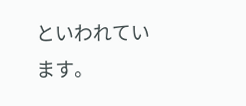といわれています。